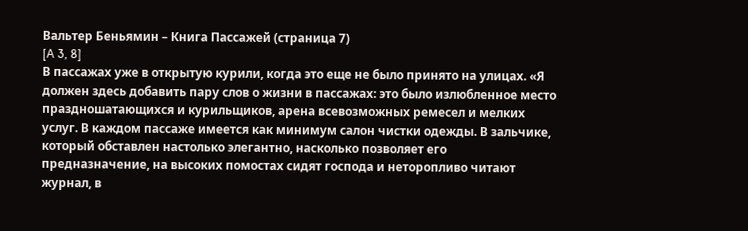Вальтер Беньямин – Книга Пассажей (страница 7)
[A 3, 8]
В пассажах уже в открытую курили, когда это еще не было принято на улицах. «Я должен здесь добавить пару слов о жизни в пассажах: это было излюбленное место праздношатающихся и курильщиков, арена всевозможных ремесел и мелких услуг. В каждом пассаже имеется как минимум салон чистки одежды. В зальчике, который обставлен настолько элегантно, насколько позволяет его предназначение, на высоких помостах сидят господа и неторопливо читают журнал, в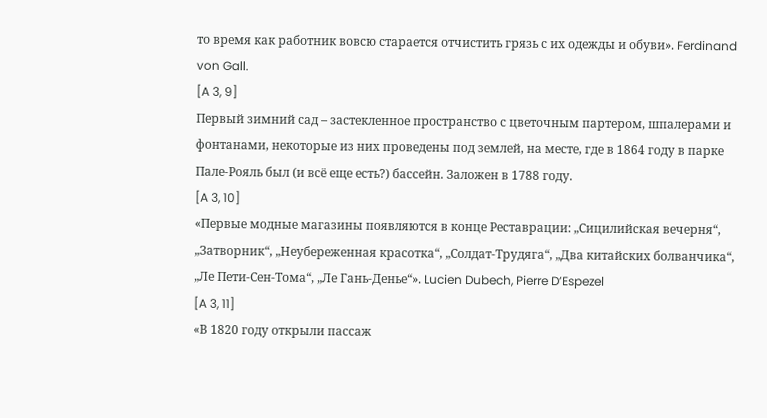то время как работник вовсю старается отчистить грязь с их одежды и обуви». Ferdinand von Gall.
[A 3, 9]
Первый зимний сад – застекленное пространство с цветочным партером, шпалерами и фонтанами, некоторые из них проведены под землей, на месте, где в 1864 году в парке Пале-Рояль был (и всё еще есть?) бассейн. Заложен в 1788 году.
[A 3, 10]
«Первые модные магазины появляются в конце Реставрации: „Сицилийская вечерня“, „Затворник“, „Неубереженная красотка“, „Солдат-Трудяга“, „Два китайских болванчика“, „Ле Пети-Сен-Тома“, „Ле Гань-Денье“». Lucien Dubech, Pierre D’Espezel
[A 3, 11]
«В 1820 году открыли пассаж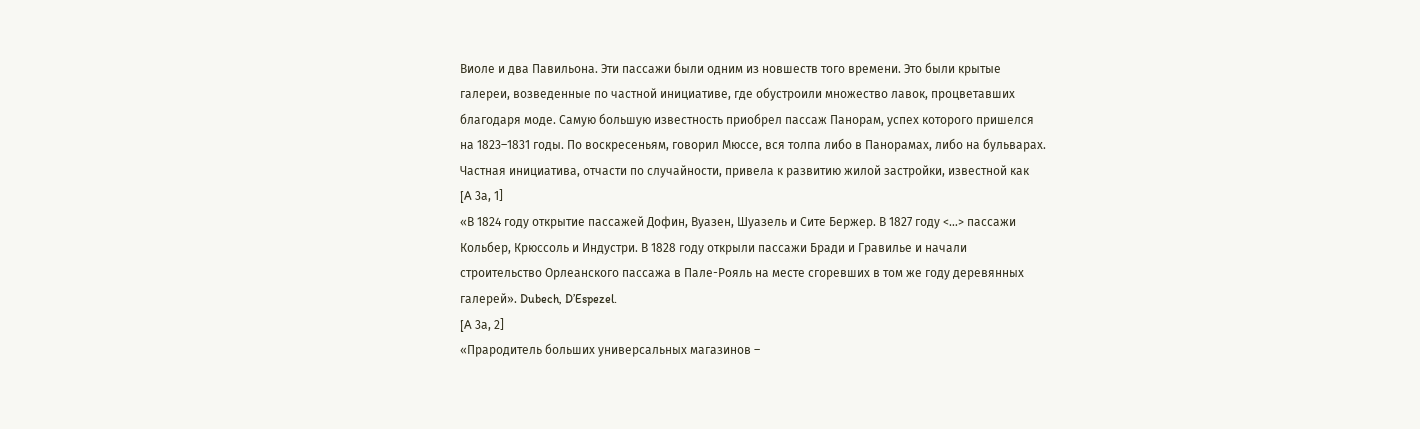Виоле и два Павильона. Эти пассажи были одним из новшеств того времени. Это были крытые галереи, возведенные по частной инициативе, где обустроили множество лавок, процветавших благодаря моде. Самую большую известность приобрел пассаж Панорам, успех которого пришелся на 1823–1831 годы. По воскресеньям, говорил Мюссе, вся толпа либо в Панорамах, либо на бульварах. Частная инициатива, отчасти по случайности, привела к развитию жилой застройки, известной как
[A 3а, 1]
«В 1824 году открытие пассажей Дофин, Вуазен, Шуазель и Сите Бержер. В 1827 году <…> пассажи Кольбер, Крюссоль и Индустри. В 1828 году открыли пассажи Бради и Гравилье и начали строительство Орлеанского пассажа в Пале-Рояль на месте сгоревших в том же году деревянных галерей». Dubech, D’Espezel.
[A 3а, 2]
«Прародитель больших универсальных магазинов –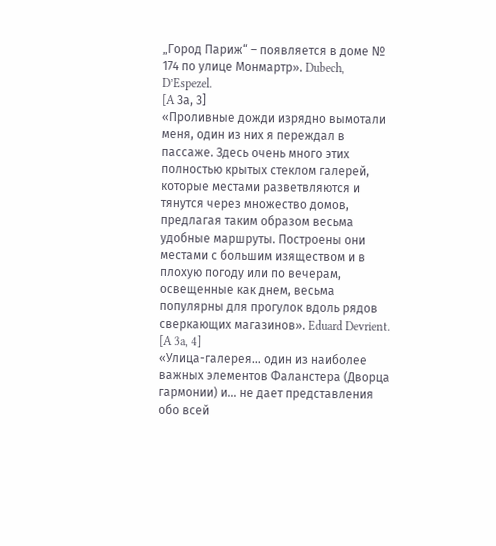„Город Париж“ – появляется в доме № 174 по улице Монмартр». Dubech, D’Espezel.
[A 3а, 3]
«Проливные дожди изрядно вымотали меня, один из них я переждал в пассаже. Здесь очень много этих полностью крытых стеклом галерей, которые местами разветвляются и тянутся через множество домов, предлагая таким образом весьма удобные маршруты. Построены они местами с большим изяществом и в плохую погоду или по вечерам, освещенные как днем, весьма популярны для прогулок вдоль рядов сверкающих магазинов». Eduard Devrient.
[A 3a, 4]
«Улица-галерея… один из наиболее важных элементов Фаланстера (Дворца гармонии) и… не дает представления обо всей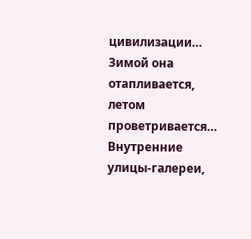цивилизации… Зимой она отапливается, летом проветривается… Внутренние улицы-галереи,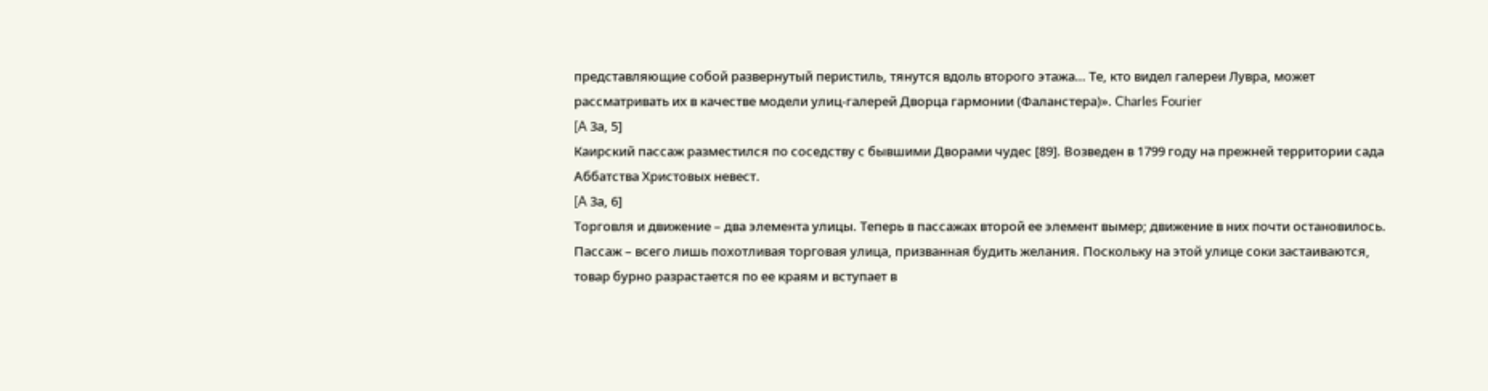представляющие собой развернутый перистиль, тянутся вдоль второго этажа… Те, кто видел галереи Лувра, может рассматривать их в качестве модели улиц-галерей Дворца гармонии (Фаланстера)». Charles Fourier
[A 3а, 5]
Каирский пассаж разместился по соседству с бывшими Дворами чудес [89]. Возведен в 1799 году на прежней территории сада Аббатства Христовых невест.
[A 3а, 6]
Торговля и движение – два элемента улицы. Теперь в пассажах второй ее элемент вымер; движение в них почти остановилось. Пассаж – всего лишь похотливая торговая улица, призванная будить желания. Поскольку на этой улице соки застаиваются, товар бурно разрастается по ее краям и вступает в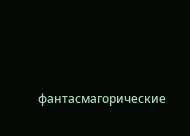фантасмагорические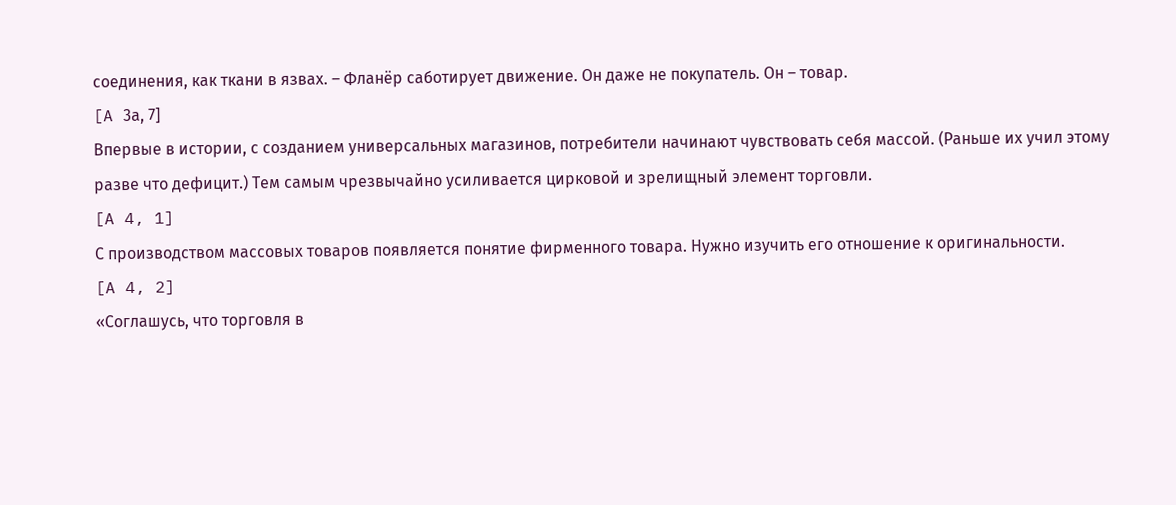соединения, как ткани в язвах. – Фланёр саботирует движение. Он даже не покупатель. Он – товар.
[A 3а, 7]
Впервые в истории, с созданием универсальных магазинов, потребители начинают чувствовать себя массой. (Раньше их учил этому разве что дефицит.) Тем самым чрезвычайно усиливается цирковой и зрелищный элемент торговли.
[A 4, 1]
С производством массовых товаров появляется понятие фирменного товара. Нужно изучить его отношение к оригинальности.
[A 4, 2]
«Соглашусь, что торговля в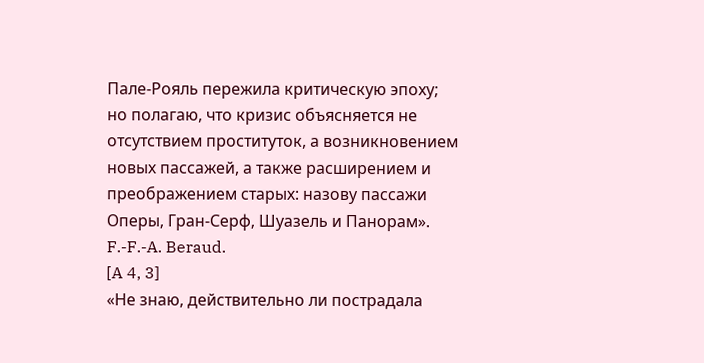Пале-Рояль пережила критическую эпоху; но полагаю, что кризис объясняется не отсутствием проституток, а возникновением новых пассажей, а также расширением и преображением старых: назову пассажи Оперы, Гран-Серф, Шуазель и Панорам». F.-F.-A. Beraud.
[A 4, 3]
«Не знаю, действительно ли пострадала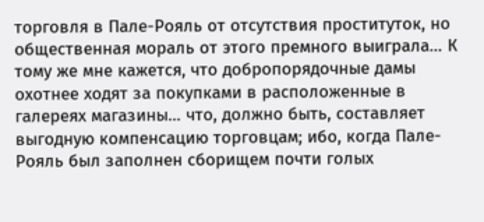торговля в Пале-Рояль от отсутствия проституток, но общественная мораль от этого премного выиграла… К тому же мне кажется, что добропорядочные дамы охотнее ходят за покупками в расположенные в галереях магазины… что, должно быть, составляет выгодную компенсацию торговцам; ибо, когда Пале-Рояль был заполнен сборищем почти голых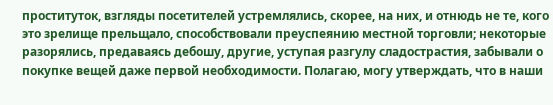проституток, взгляды посетителей устремлялись, скорее, на них, и отнюдь не те, кого это зрелище прельщало, способствовали преуспеянию местной торговли; некоторые разорялись, предаваясь дебошу, другие, уступая разгулу сладострастия, забывали о покупке вещей даже первой необходимости. Полагаю, могу утверждать, что в наши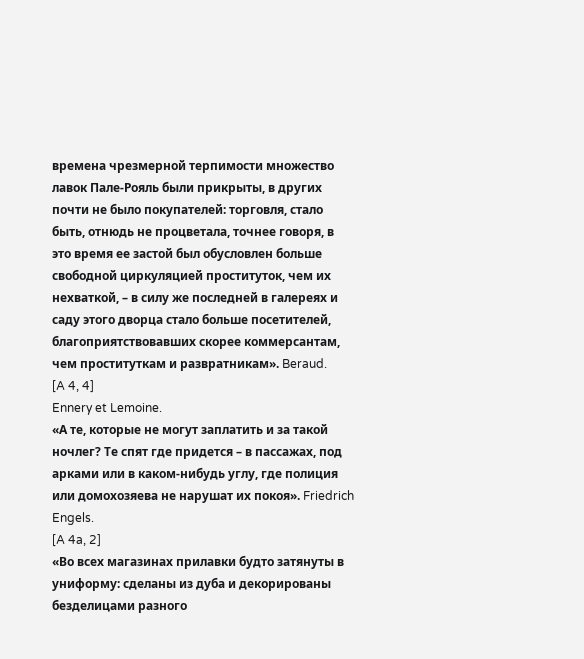времена чрезмерной терпимости множество лавок Пале-Рояль были прикрыты, в других почти не было покупателей: торговля, стало быть, отнюдь не процветала, точнее говоря, в это время ее застой был обусловлен больше свободной циркуляцией проституток, чем их нехваткой, – в силу же последней в галереях и саду этого дворца стало больше посетителей, благоприятствовавших скорее коммерсантам, чем проституткам и развратникам». Beraud.
[A 4, 4]
Ennery et Lemoine.
«А те, которые не могут заплатить и за такой ночлег? Те спят где придется – в пассажах, под арками или в каком-нибудь углу, где полиция или домохозяева не нарушат их покоя». Friedrich Engels.
[A 4a, 2]
«Во всех магазинах прилавки будто затянуты в униформу: сделаны из дуба и декорированы безделицами разного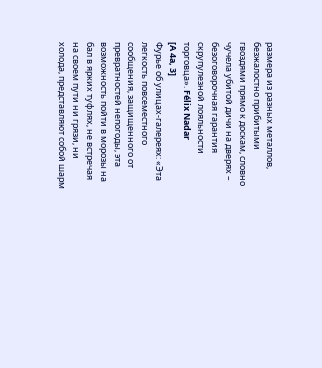размера из разных металлов, безжалостно прибитыми гвоздями прямо к доскам, словно чучела убитой дичи на дверях – безоговорочная гарантия скрупулезной лояльности торговца». Félix Nadar
[A 4a, 3]
Фурье об улицах-галереях: «Эта легкость повсеместного сообщения, защищенного от превратностей непогоды, эта возможность пойти в морозы на бал в ярких туфлях, не встречая на своем пути ни грязи, ни холода, представляют собой шарм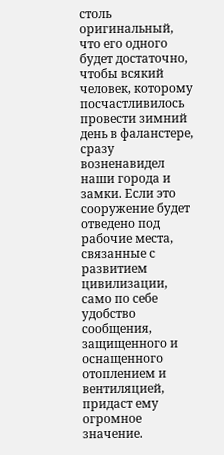столь оригинальный, что его одного будет достаточно, чтобы всякий человек, которому посчастливилось провести зимний день в фаланстере, сразу возненавидел наши города и замки. Если это сооружение будет отведено под рабочие места, связанные с развитием цивилизации, само по себе удобство сообщения, защищенного и оснащенного отоплением и вентиляцией, придаст ему огромное значение.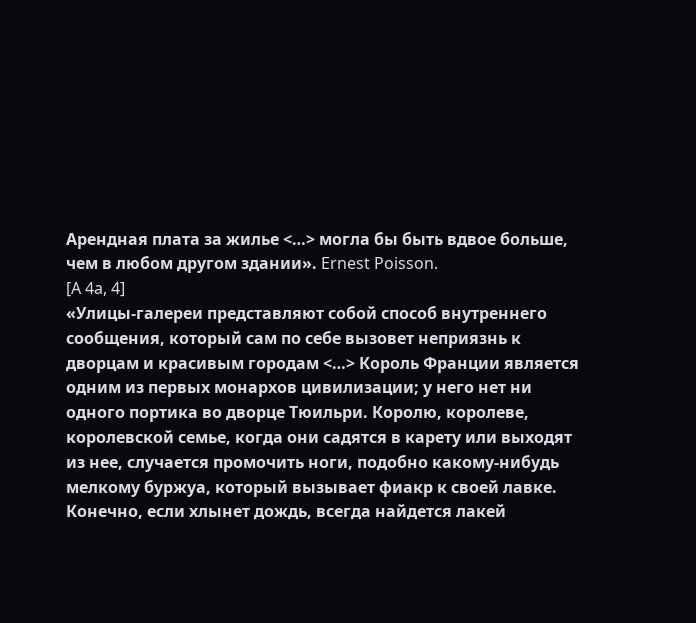Арендная плата за жилье <…> могла бы быть вдвое больше, чем в любом другом здании». Ernest Poisson.
[A 4a, 4]
«Улицы-галереи представляют собой способ внутреннего сообщения, который сам по себе вызовет неприязнь к дворцам и красивым городам <…> Король Франции является одним из первых монархов цивилизации; у него нет ни одного портика во дворце Тюильри. Королю, королеве, королевской семье, когда они садятся в карету или выходят из нее, случается промочить ноги, подобно какому-нибудь мелкому буржуа, который вызывает фиакр к своей лавке. Конечно, если хлынет дождь, всегда найдется лакей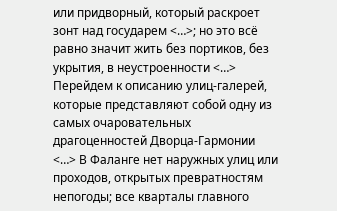или придворный, который раскроет зонт над государем <…>; но это всё равно значит жить без портиков, без укрытия, в неустроенности <…> Перейдем к описанию улиц-галерей, которые представляют собой одну из самых очаровательных драгоценностей Дворца-Гармонии <…> В Фаланге нет наружных улиц или проходов, открытых превратностям непогоды; все кварталы главного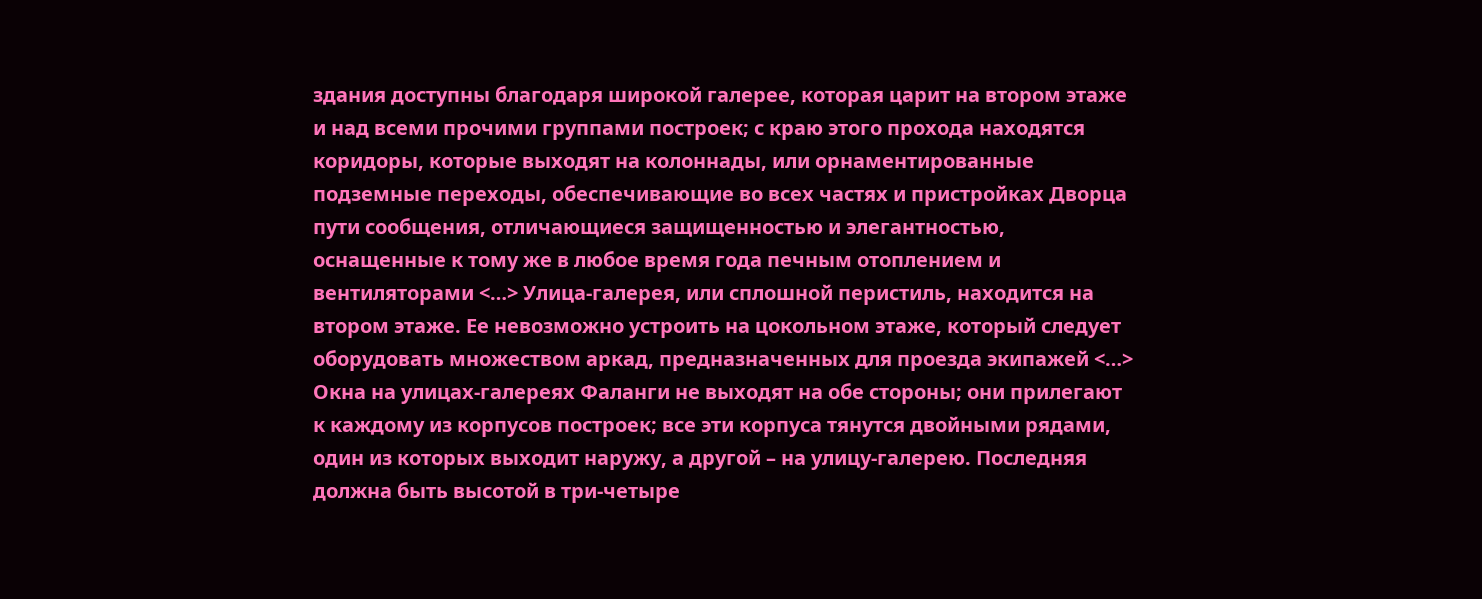здания доступны благодаря широкой галерее, которая царит на втором этаже и над всеми прочими группами построек; с краю этого прохода находятся коридоры, которые выходят на колоннады, или орнаментированные подземные переходы, обеспечивающие во всех частях и пристройках Дворца пути сообщения, отличающиеся защищенностью и элегантностью, оснащенные к тому же в любое время года печным отоплением и вентиляторами <…> Улица-галерея, или сплошной перистиль, находится на втором этаже. Ее невозможно устроить на цокольном этаже, который следует оборудовать множеством аркад, предназначенных для проезда экипажей <…> Окна на улицах-галереях Фаланги не выходят на обе стороны; они прилегают к каждому из корпусов построек; все эти корпуса тянутся двойными рядами, один из которых выходит наружу, а другой – на улицу-галерею. Последняя должна быть высотой в три-четыре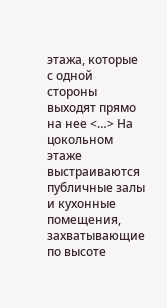этажа, которые с одной стороны выходят прямо на нее <…> На цокольном этаже выстраиваются публичные залы и кухонные помещения, захватывающие по высоте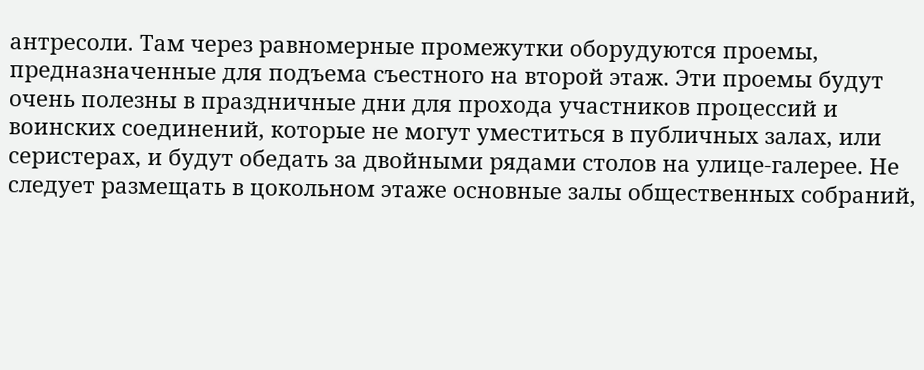антресоли. Там через равномерные промежутки оборудуются проемы, предназначенные для подъема съестного на второй этаж. Эти проемы будут очень полезны в праздничные дни для прохода участников процессий и воинских соединений, которые не могут уместиться в публичных залах, или серистерах, и будут обедать за двойными рядами столов на улице-галерее. Не следует размещать в цокольном этаже основные залы общественных собраний,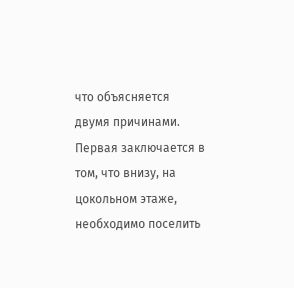что объясняется двумя причинами. Первая заключается в том, что внизу, на цокольном этаже, необходимо поселить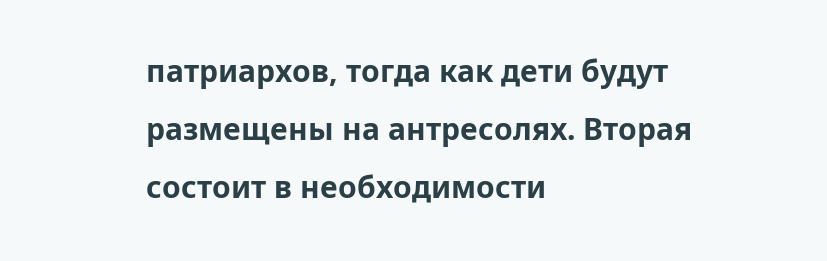патриархов, тогда как дети будут размещены на антресолях. Вторая состоит в необходимости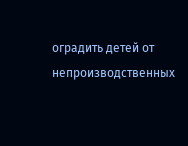оградить детей от непроизводственных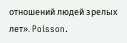отношений людей зрелых лет». Poisson.